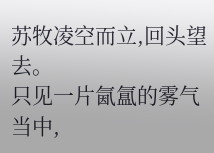苏牧凌空而立,回头望去。
只见一片氤氲的雾气当中,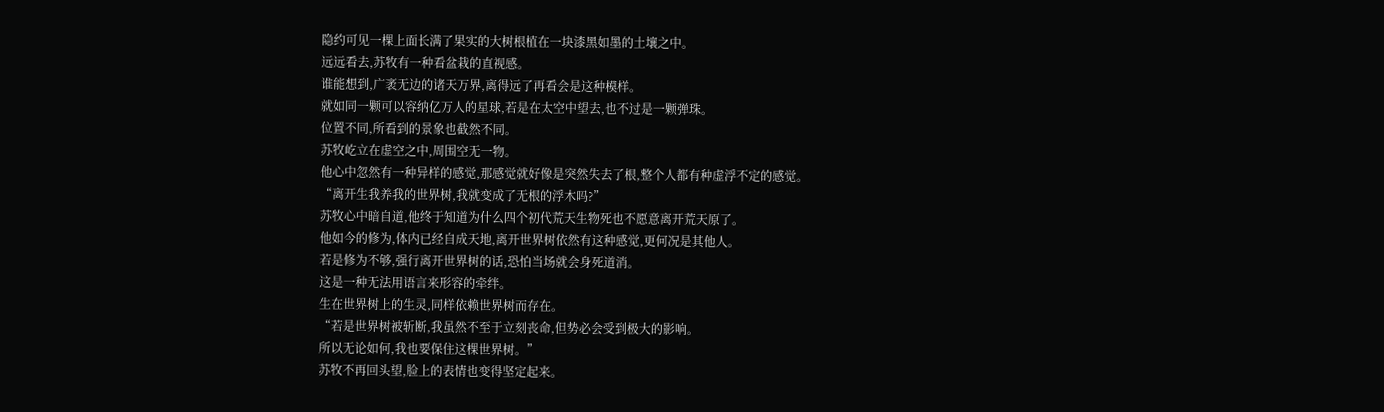隐约可见一棵上面长满了果实的大树根植在一块漆黑如墨的土壤之中。
远远看去,苏牧有一种看盆栽的直视感。
谁能想到,广袤无边的诸天万界,离得远了再看会是这种模样。
就如同一颗可以容纳亿万人的星球,若是在太空中望去,也不过是一颗弹珠。
位置不同,所看到的景象也截然不同。
苏牧屹立在虚空之中,周围空无一物。
他心中忽然有一种异样的感觉,那感觉就好像是突然失去了根,整个人都有种虚浮不定的感觉。
“离开生我养我的世界树,我就变成了无根的浮木吗?”
苏牧心中暗自道,他终于知道为什么四个初代荒天生物死也不愿意离开荒天原了。
他如今的修为,体内已经自成天地,离开世界树依然有这种感觉,更何况是其他人。
若是修为不够,强行离开世界树的话,恐怕当场就会身死道消。
这是一种无法用语言来形容的牵绊。
生在世界树上的生灵,同样依赖世界树而存在。
“若是世界树被斩断,我虽然不至于立刻丧命,但势必会受到极大的影响。
所以无论如何,我也要保住这棵世界树。”
苏牧不再回头望,脸上的表情也变得坚定起来。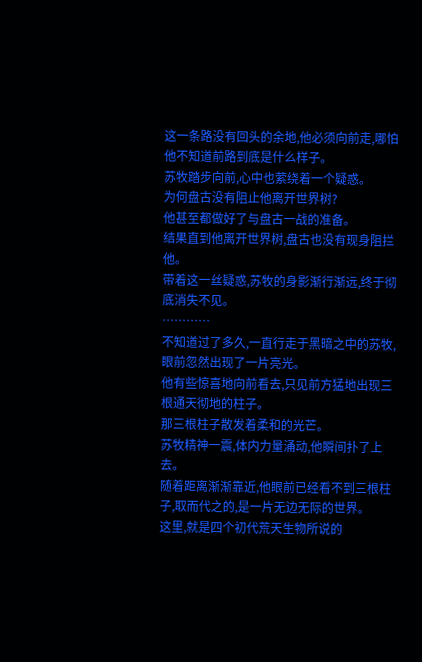这一条路没有回头的余地,他必须向前走,哪怕他不知道前路到底是什么样子。
苏牧踏步向前,心中也萦绕着一个疑惑。
为何盘古没有阻止他离开世界树?
他甚至都做好了与盘古一战的准备。
结果直到他离开世界树,盘古也没有现身阻拦他。
带着这一丝疑惑,苏牧的身影渐行渐远,终于彻底消失不见。
…………
不知道过了多久,一直行走于黑暗之中的苏牧,眼前忽然出现了一片亮光。
他有些惊喜地向前看去,只见前方猛地出现三根通天彻地的柱子。
那三根柱子散发着柔和的光芒。
苏牧精神一震,体内力量涌动,他瞬间扑了上去。
随着距离渐渐靠近,他眼前已经看不到三根柱子,取而代之的,是一片无边无际的世界。
这里,就是四个初代荒天生物所说的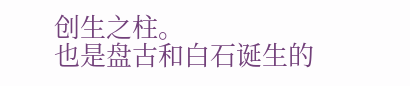创生之柱。
也是盘古和白石诞生的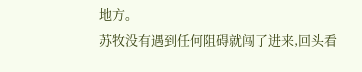地方。
苏牧没有遇到任何阻碍就闯了进来,回头看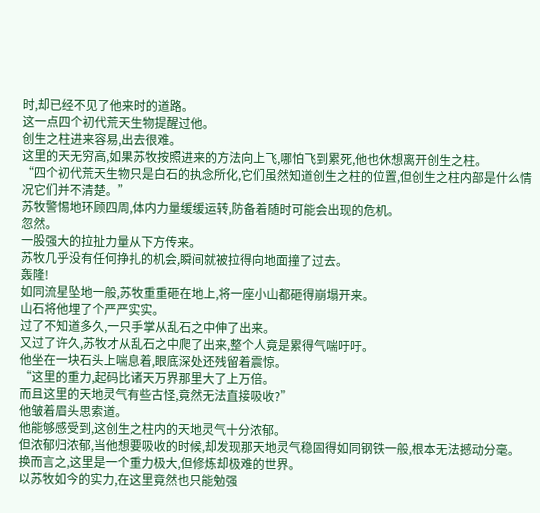时,却已经不见了他来时的道路。
这一点四个初代荒天生物提醒过他。
创生之柱进来容易,出去很难。
这里的天无穷高,如果苏牧按照进来的方法向上飞,哪怕飞到累死,他也休想离开创生之柱。
“四个初代荒天生物只是白石的执念所化,它们虽然知道创生之柱的位置,但创生之柱内部是什么情况它们并不清楚。”
苏牧警惕地环顾四周,体内力量缓缓运转,防备着随时可能会出现的危机。
忽然。
一股强大的拉扯力量从下方传来。
苏牧几乎没有任何挣扎的机会,瞬间就被拉得向地面撞了过去。
轰隆!
如同流星坠地一般,苏牧重重砸在地上,将一座小山都砸得崩塌开来。
山石将他埋了个严严实实。
过了不知道多久,一只手掌从乱石之中伸了出来。
又过了许久,苏牧才从乱石之中爬了出来,整个人竟是累得气喘吁吁。
他坐在一块石头上喘息着,眼底深处还残留着震惊。
“这里的重力,起码比诸天万界那里大了上万倍。
而且这里的天地灵气有些古怪,竟然无法直接吸收?”
他皱着眉头思索道。
他能够感受到,这创生之柱内的天地灵气十分浓郁。
但浓郁归浓郁,当他想要吸收的时候,却发现那天地灵气稳固得如同钢铁一般,根本无法撼动分毫。
换而言之,这里是一个重力极大,但修炼却极难的世界。
以苏牧如今的实力,在这里竟然也只能勉强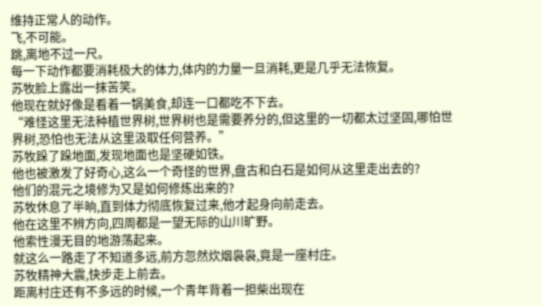维持正常人的动作。
飞,不可能。
跳,离地不过一尺。
每一下动作都要消耗极大的体力,体内的力量一旦消耗,更是几乎无法恢复。
苏牧脸上露出一抹苦笑。
他现在就好像是看着一锅美食,却连一口都吃不下去。
“难怪这里无法种植世界树,世界树也是需要养分的,但这里的一切都太过坚固,哪怕世界树,恐怕也无法从这里汲取任何营养。”
苏牧跺了跺地面,发现地面也是坚硬如铁。
他也被激发了好奇心,这么一个奇怪的世界,盘古和白石是如何从这里走出去的?
他们的混元之境修为又是如何修炼出来的?
苏牧休息了半晌,直到体力彻底恢复过来,他才起身向前走去。
他在这里不辨方向,四周都是一望无际的山川旷野。
他索性漫无目的地游荡起来。
就这么一路走了不知道多远,前方忽然炊烟袅袅,竟是一座村庄。
苏牧精神大震,快步走上前去。
距离村庄还有不多远的时候,一个青年背着一担柴出现在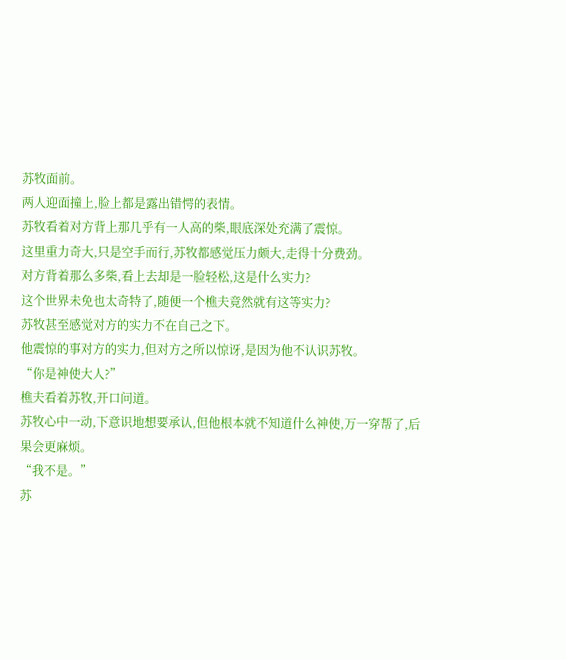苏牧面前。
两人迎面撞上,脸上都是露出错愕的表情。
苏牧看着对方背上那几乎有一人高的柴,眼底深处充满了震惊。
这里重力奇大,只是空手而行,苏牧都感觉压力颇大,走得十分费劲。
对方背着那么多柴,看上去却是一脸轻松,这是什么实力?
这个世界未免也太奇特了,随便一个樵夫竟然就有这等实力?
苏牧甚至感觉对方的实力不在自己之下。
他震惊的事对方的实力,但对方之所以惊讶,是因为他不认识苏牧。
“你是神使大人?”
樵夫看着苏牧,开口问道。
苏牧心中一动,下意识地想要承认,但他根本就不知道什么神使,万一穿帮了,后果会更麻烦。
“我不是。”
苏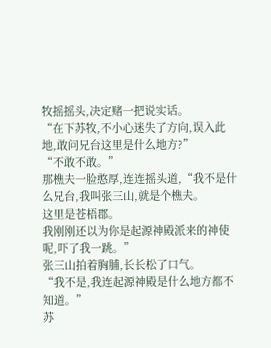牧摇摇头,决定赌一把说实话。
“在下苏牧,不小心迷失了方向,误入此地,敢问兄台这里是什么地方?”
“不敢不敢。”
那樵夫一脸憨厚,连连摇头道,“我不是什么兄台,我叫张三山,就是个樵夫。
这里是苍梧郡。
我刚刚还以为你是起源神殿派来的神使呢,吓了我一跳。”
张三山拍着胸脯,长长松了口气。
“我不是,我连起源神殿是什么地方都不知道。”
苏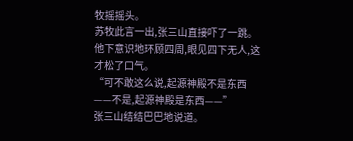牧摇摇头。
苏牧此言一出,张三山直接吓了一跳。
他下意识地环顾四周,眼见四下无人,这才松了口气。
“可不敢这么说,起源神殿不是东西——不是,起源神殿是东西——”
张三山结结巴巴地说道。